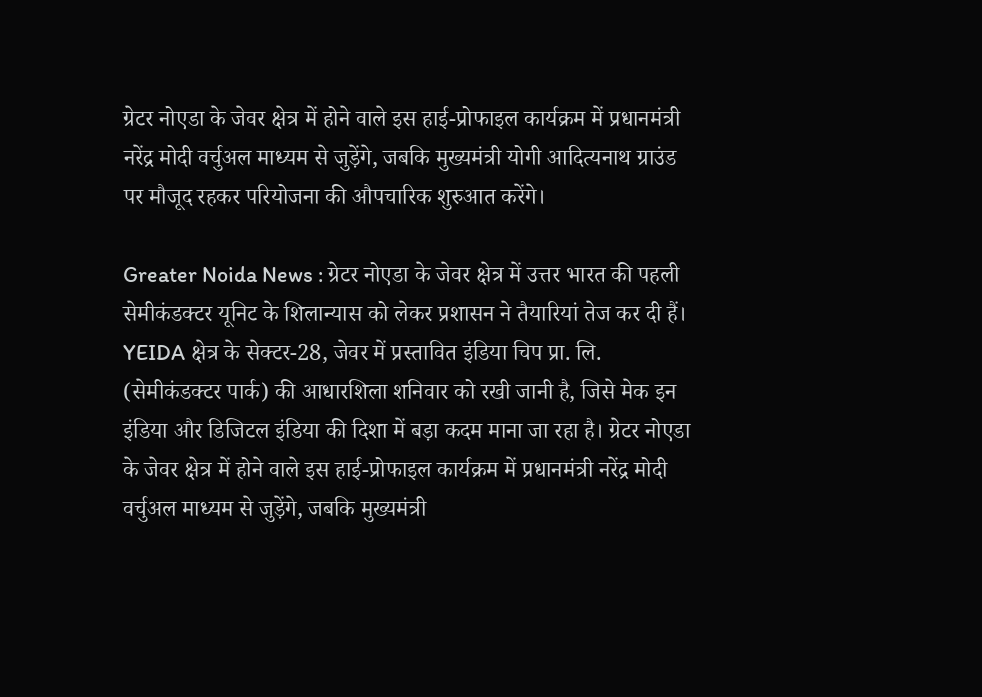ग्रेटर नोएडा के जेवर क्षेत्र में होने वाले इस हाई-प्रोफाइल कार्यक्रम में प्रधानमंत्री नरेंद्र मोदी वर्चुअल माध्यम से जुड़ेंगे, जबकि मुख्यमंत्री योगी आदित्यनाथ ग्राउंड पर मौजूद रहकर परियोजना की औपचारिक शुरुआत करेंगे।

Greater Noida News : ग्रेटर नोएडा के जेवर क्षेत्र में उत्तर भारत की पहली सेमीकंडक्टर यूनिट के शिलान्यास को लेकर प्रशासन ने तैयारियां तेज कर दी हैं। YEIDA क्षेत्र के सेक्टर-28, जेवर में प्रस्तावित इंडिया चिप प्रा. लि. (सेमीकंडक्टर पार्क) की आधारशिला शनिवार को रखी जानी है, जिसे मेक इन इंडिया और डिजिटल इंडिया की दिशा में बड़ा कदम माना जा रहा है। ग्रेटर नोएडा के जेवर क्षेत्र में होने वाले इस हाई-प्रोफाइल कार्यक्रम में प्रधानमंत्री नरेंद्र मोदी वर्चुअल माध्यम से जुड़ेंगे, जबकि मुख्यमंत्री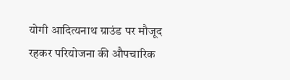योगी आदित्यनाथ ग्राउंड पर मौजूद रहकर परियोजना की औपचारिक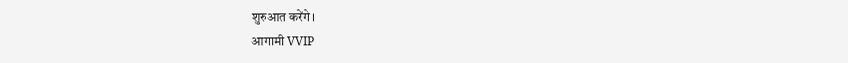शुरुआत करेंगे।
आगामी VVIP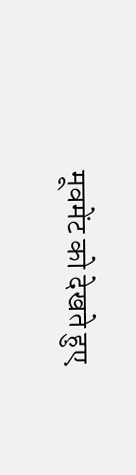मूवमेंट को देखते हुए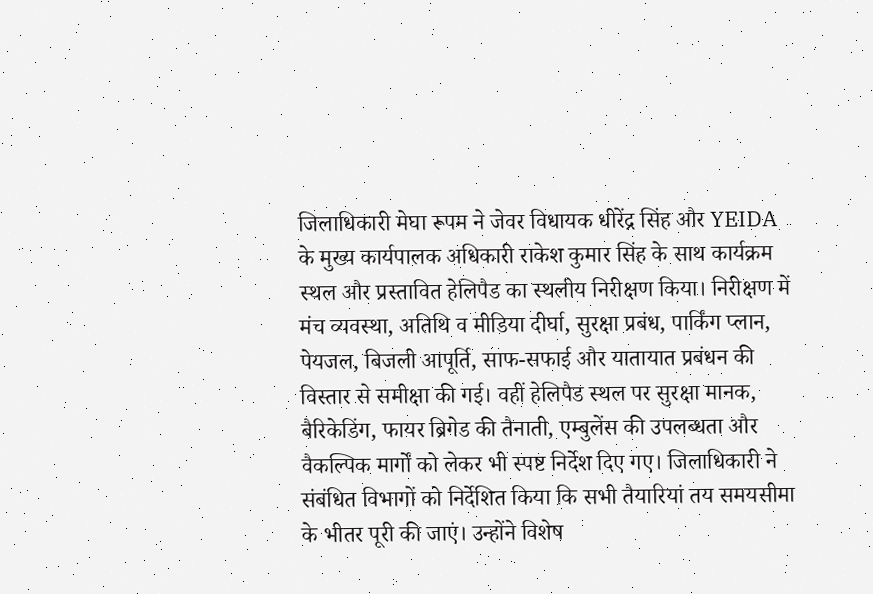जिलाधिकारी मेघा रूपम ने जेवर विधायक धीरेंद्र सिंह और YEIDA के मुख्य कार्यपालक अधिकारी राकेश कुमार सिंह के साथ कार्यक्रम स्थल और प्रस्तावित हेलिपैड का स्थलीय निरीक्षण किया। निरीक्षण में मंच व्यवस्था, अतिथि व मीडिया दीर्घा, सुरक्षा प्रबंध, पार्किंग प्लान, पेयजल, बिजली आपूर्ति, साफ-सफाई और यातायात प्रबंधन की विस्तार से समीक्षा की गई। वहीं हेलिपैड स्थल पर सुरक्षा मानक, बैरिकेडिंग, फायर ब्रिगेड की तैनाती, एम्बुलेंस की उपलब्धता और वैकल्पिक मार्गों को लेकर भी स्पष्ट निर्देश दिए गए। जिलाधिकारी ने संबंधित विभागों को निर्देशित किया कि सभी तैयारियां तय समयसीमा के भीतर पूरी की जाएं। उन्होंने विशेष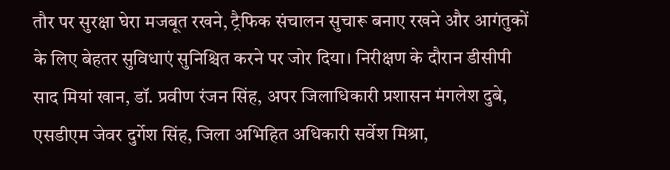तौर पर सुरक्षा घेरा मजबूत रखने, ट्रैफिक संचालन सुचारू बनाए रखने और आगंतुकों के लिए बेहतर सुविधाएं सुनिश्चित करने पर जोर दिया। निरीक्षण के दौरान डीसीपी साद मियां खान, डॉ. प्रवीण रंजन सिंह, अपर जिलाधिकारी प्रशासन मंगलेश दुबे, एसडीएम जेवर दुर्गेश सिंह, जिला अभिहित अधिकारी सर्वेश मिश्रा,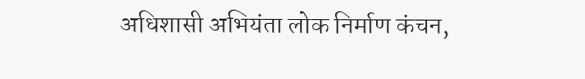अधिशासी अभियंता लोक निर्माण कंचन,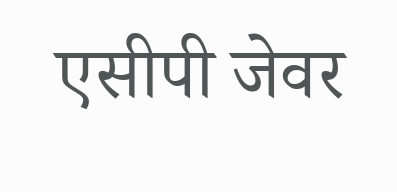एसीपी जेवर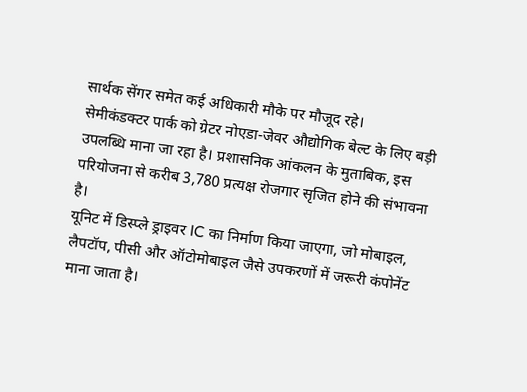सार्थक सेंगर समेत कई अधिकारी मौके पर मौजूद रहे।
सेमीकंडक्टर पार्क को ग्रेटर नोएडा-जेवर औद्योगिक बेल्ट के लिए बड़ी उपलब्धि माना जा रहा है। प्रशासनिक आंकलन के मुताबिक, इस परियोजना से करीब 3,780 प्रत्यक्ष रोजगार सृजित होने की संभावना है।
यूनिट में डिस्प्ले ड्राइवर IC का निर्माण किया जाएगा, जो मोबाइल, लैपटॉप, पीसी और ऑटोमोबाइल जैसे उपकरणों में जरूरी कंपोनेंट माना जाता है।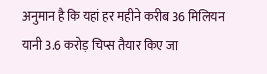अनुमान है कि यहां हर महीने करीब 36 मिलियन यानी 3.6 करोड़ चिप्स तैयार किए जा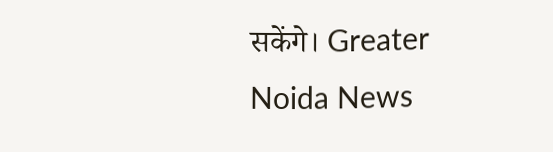सकेंगे। Greater Noida News